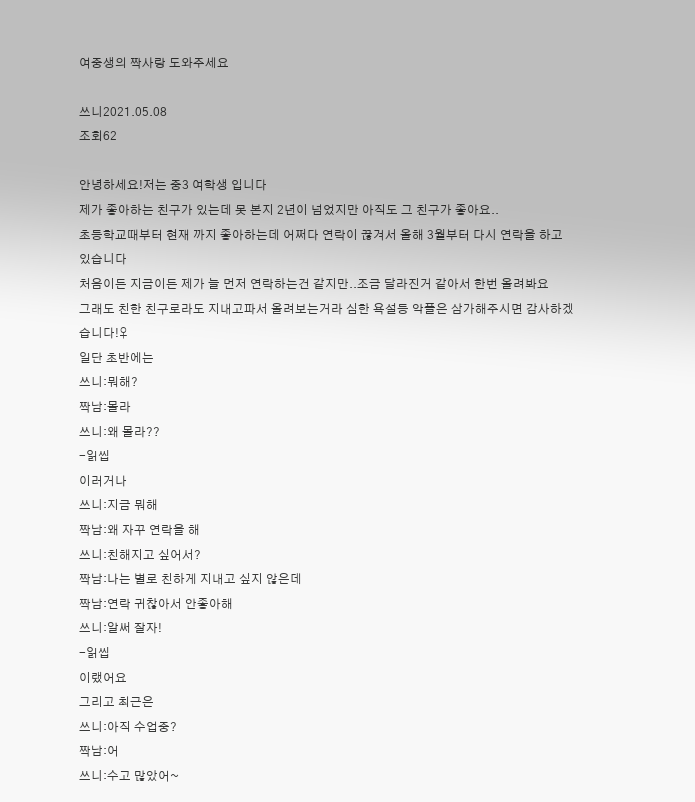여중생의 짝사랑 도와주세요

쓰니2021.05.08
조회62

안녕하세요!저는 중3 여학생 입니다
제가 좋아하는 친구가 있는데 못 본지 2년이 넘었지만 아직도 그 친구가 좋아요..
초등학교때부터 현재 까지 좋아하는데 어쩌다 연락이 끊겨서 올해 3월부터 다시 연락을 하고 있습니다
처음이든 지금이든 제가 늘 먼저 연락하는건 같지만..조금 달라진거 같아서 한번 올려봐요
그래도 친한 친구로라도 지내고파서 올려보는거라 심한 욕설등 악플은 삼가해주시면 감사하겠습니다!♀
일단 초반에는
쓰니:뭐해?
짝남:몰라
쓰니:왜 몰라??
-읽씹
이러거나
쓰니:지금 뭐해
짝남:왜 자꾸 연락을 해
쓰니:친해지고 싶어서?
짝남:나는 별로 친하게 지내고 싶지 않은데
짝남:연락 귀찮아서 안좋아해
쓰니:알써 잘자!
-읽씹
이랬어요
그리고 최근은
쓰니:아직 수업중?
짝남:어
쓰니:수고 많았어~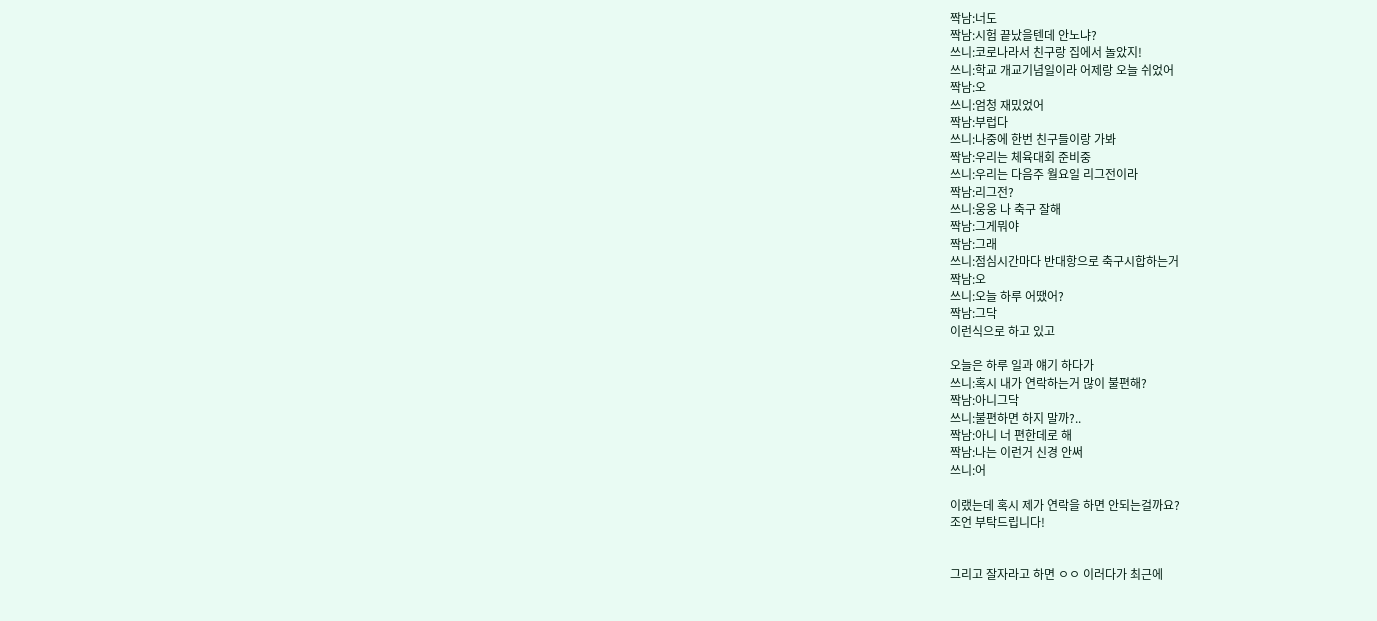짝남:너도
짝남:시험 끝났을텐데 안노냐?
쓰니:코로나라서 친구랑 집에서 놀았지!
쓰니:학교 개교기념일이라 어제랑 오늘 쉬었어
짝남:오
쓰니:엄청 재밌었어
짝남:부럽다
쓰니:나중에 한번 친구들이랑 가봐
짝남:우리는 체육대회 준비중
쓰니:우리는 다음주 월요일 리그전이라
짝남:리그전?
쓰니:웅웅 나 축구 잘해
짝남:그게뭐야
짝남:그래
쓰니:점심시간마다 반대항으로 축구시합하는거
짝남:오
쓰니:오늘 하루 어땠어?
짝남:그닥
이런식으로 하고 있고

오늘은 하루 일과 얘기 하다가
쓰니:혹시 내가 연락하는거 많이 불편해?
짝남:아니그닥
쓰니:불편하면 하지 말까?..
짝남:아니 너 편한데로 해
짝남:나는 이런거 신경 안써
쓰니:어

이랬는데 혹시 제가 연락을 하면 안되는걸까요?
조언 부탁드립니다!


그리고 잘자라고 하면 ㅇㅇ 이러다가 최근에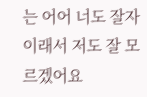는 어어 너도 잘자 이래서 저도 잘 모르겠어요